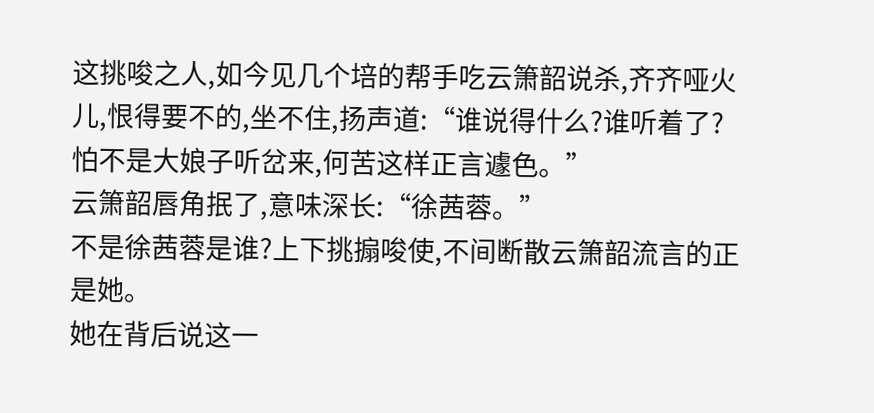这挑唆之人,如今见几个培的帮手吃云箫韶说杀,齐齐哑火儿,恨得要不的,坐不住,扬声道:“谁说得什么?谁听着了?怕不是大娘子听岔来,何苦这样正言遽色。”
云箫韶唇角抿了,意味深长:“徐茜蓉。”
不是徐茜蓉是谁?上下挑搧唆使,不间断散云箫韶流言的正是她。
她在背后说这一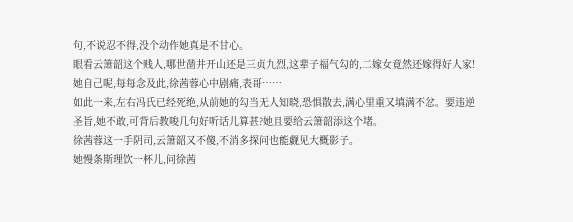句,不说忍不得,没个动作她真是不甘心。
眼看云箫韶这个贱人,哪世凿井开山还是三贞九烈,这辈子福气勾的,二嫁女竟然还嫁得好人家!她自己呢,每每念及此,徐茜蓉心中剧痛,表哥……
如此一来,左右冯氏已经死绝,从前她的勾当无人知晓,恐惧散去,满心里重又填满不忿。要违逆圣旨,她不敢,可背后教唆几句好听话儿算甚?她且要给云箫韶添这个堵。
徐茜蓉这一手阴司,云箫韶又不傻,不消多探问也能觑见大概影子。
她慢条斯理饮一杯儿,问徐茜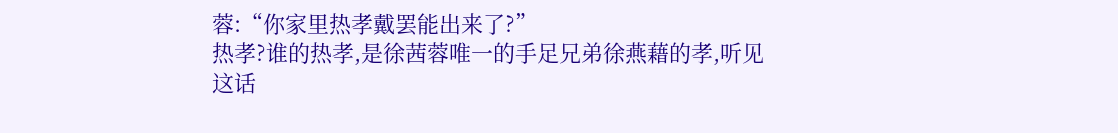蓉:“你家里热孝戴罢能出来了?”
热孝?谁的热孝,是徐茜蓉唯一的手足兄弟徐燕藉的孝,听见这话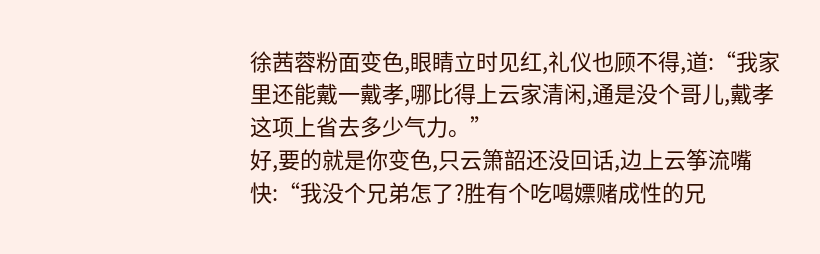徐茜蓉粉面变色,眼睛立时见红,礼仪也顾不得,道:“我家里还能戴一戴孝,哪比得上云家清闲,通是没个哥儿,戴孝这项上省去多少气力。”
好,要的就是你变色,只云箫韶还没回话,边上云筝流嘴快:“我没个兄弟怎了?胜有个吃喝嫖赌成性的兄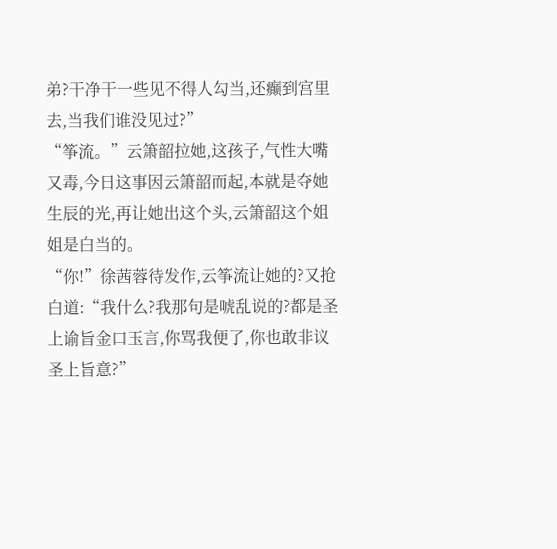弟?干净干一些见不得人勾当,还癫到宫里去,当我们谁没见过?”
“筝流。”云箫韶拉她,这孩子,气性大嘴又毒,今日这事因云箫韶而起,本就是夺她生辰的光,再让她出这个头,云箫韶这个姐姐是白当的。
“你!”徐茜蓉待发作,云筝流让她的?又抢白道:“我什么?我那句是唬乱说的?都是圣上谕旨金口玉言,你骂我便了,你也敢非议圣上旨意?”